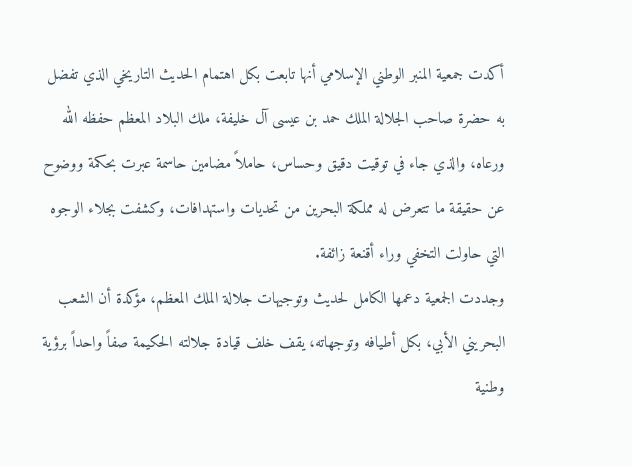أكدت جمعية المنبر الوطني الإسلامي أنها تابعت بكل اهتمام الحديث التاريخي الذي تفضل به حضرة صاحب الجلالة الملك حمد بن عيسى آل خليفة، ملك البلاد المعظم حفظه الله ورعاه، والذي جاء في توقيت دقيق وحساس، حاملاً مضامين حاسمة عبرت بحكمة ووضوح عن حقيقة ما تتعرض له مملكة البحرين من تحديات واستهدافات، وكشفت بجلاء الوجوه التي حاولت التخفي وراء أقنعة زائفة.
وجددت الجمعية دعمها الكامل لحديث وتوجيهات جلالة الملك المعظم، مؤكدة أن الشعب البحريني الأبي، بكل أطيافه وتوجهاته، يقف خلف قيادة جلالته الحكيمة صفاً واحداً برؤية وطنية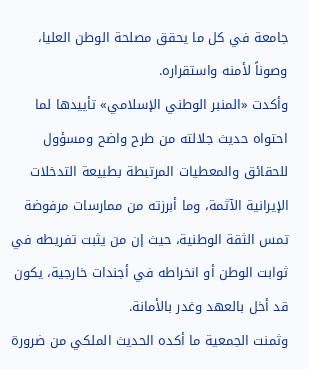جامعة في كل ما يحقق مصلحة الوطن العليا، وصوناً لأمنه واستقراره.
وأكدت «المنبر الوطني الإسلامي» تأييدها لما احتواه حديث جلالته من طرح واضح ومسؤول للحقائق والمعطيات المرتبطة بطبيعة التدخلات الإيرانية الآثمة، وما أبرزته من ممارسات مرفوضة تمس الثقة الوطنية، حيث إن من يثبت تفريطه في ثوابت الوطن أو انخراطه في أجندات خارجية، يكون قد أخل بالعهد وغدر بالأمانة.
وثمنت الجمعية ما أكده الحديث الملكي من ضرورة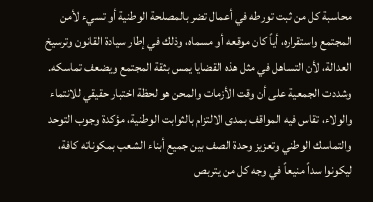محاسبة كل من ثبت تورطه في أعمال تضر بالمصلحة الوطنية أو تسيء لأمن المجتمع واستقراره، أياً كان موقعه أو مسماه، وذلك في إطار سيادة القانون وترسيخ العدالة، لأن التساهل في مثل هذه القضايا يمس بثقة المجتمع ويضعف تماسكه.
وشددت الجمعية على أن وقت الأزمات والمحن هو لحظة اختبار حقيقي للانتماء والولاء، تقاس فيه المواقف بمدى الالتزام بالثوابت الوطنية، مؤكدة وجوب التوحد والتماسك الوطني وتعزيز وحدة الصف بين جميع أبناء الشعب بمكوناته كافة، ليكونوا سداً منيعاً في وجه كل من يتربص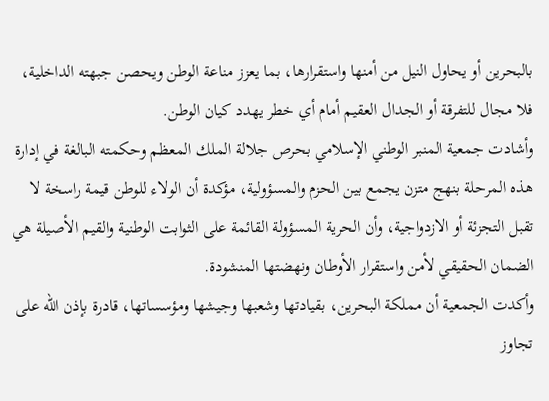بالبحرين أو يحاول النيل من أمنها واستقرارها، بما يعزز مناعة الوطن ويحصن جبهته الداخلية، فلا مجال للتفرقة أو الجدال العقيم أمام أي خطر يهدد كيان الوطن.
وأشادت جمعية المنبر الوطني الإسلامي بحرص جلالة الملك المعظم وحكمته البالغة في إدارة هذه المرحلة بنهج متزن يجمع بين الحزم والمسؤولية، مؤكدة أن الولاء للوطن قيمة راسخة لا تقبل التجزئة أو الازدواجية، وأن الحرية المسؤولة القائمة على الثوابت الوطنية والقيم الأصيلة هي الضمان الحقيقي لأمن واستقرار الأوطان ونهضتها المنشودة.
وأكدت الجمعية أن مملكة البحرين، بقيادتها وشعبها وجيشها ومؤسساتها، قادرة بإذن الله على تجاوز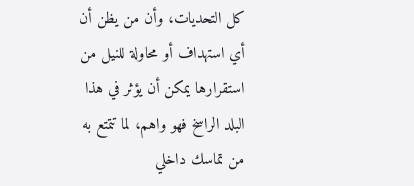كل التحديات، وأن من يظن أن أي استهداف أو محاولة للنيل من استقرارها يمكن أن يؤثر في هذا البلد الراسخ فهو واهم، لما تتمتع به من تماسك داخلي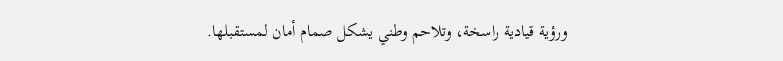ورؤية قيادية راسخة، وتلاحم وطني يشكل صمام أمان لمستقبلها.